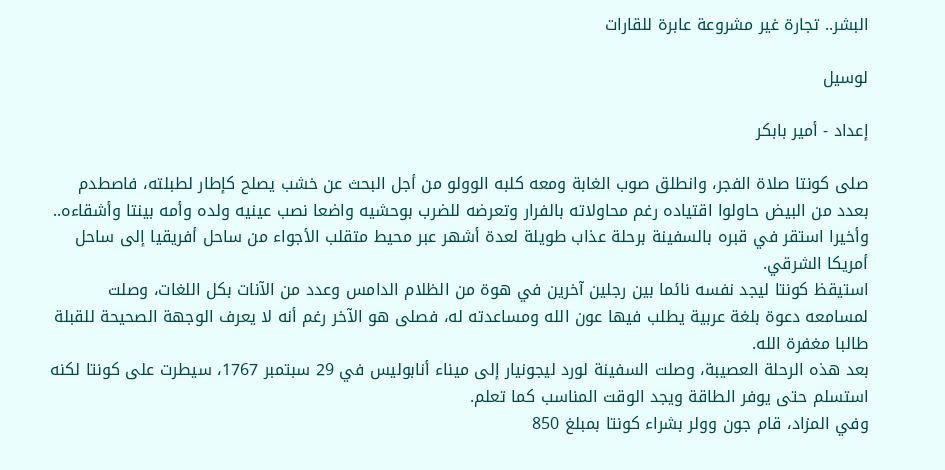البشر.. تجارة غير مشروعة عابرة للقارات

لوسيل

إعداد - أمير بابكر

صلى كونتا صلاة الفجر، وانطلق صوب الغابة ومعه كلبه الوولو من أجل البحث عن خشب يصلح كإطار لطبلته، فاصطدم بعدد من البيض حاولوا اقتياده رغم محاولاته بالفرار وتعرضه للضرب بوحشيه واضعا نصب عينيه ولده وأمه بينتا وأشقاءه.. وأخيرا استقر في قبره بالسفينة برحلة عذاب طويلة لعدة أشهر عبر محيط متقلب الأجواء من ساحل أفريقيا إلى ساحل أمريكا الشرقي.
استيقظ كونتا ليجد نفسه نائما بين رجلين آخرين في هوة من الظلام الدامس وعدد من الآنات بكل اللغات، وصلت لمسامعه دعوة بلغة عربية يطلب فيها عون الله ومساعدته له، فصلى هو الآخر رغم أنه لا يعرف الوجهة الصحيحة للقبلة طالبا مغفرة الله.
بعد هذه الرحلة العصيبة، وصلت السفينة لورد ليجونيار إلى ميناء أنابوليس في 29 سبتمبر 1767، سيطرت على كونتا لكنه استسلم حتى يوفر الطاقة ويجد الوقت المناسب كما تعلم.
وفي المزاد، قام جون وولر بشراء كونتا بمبلغ 850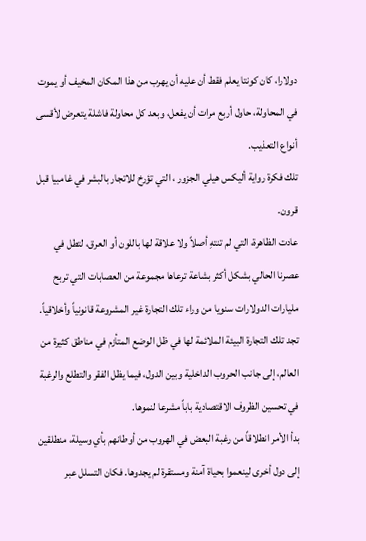دولارا، كان كونتا يعلم فقط أن عليه أن يهرب من هذا المكان المخيف أو يموت في المحاولة، حاول أربع مرات أن يفعل، وبعد كل محاولة فاشلة يتعرض لأقسى أنواع التعذيب.
تلك فكرة رواية أليكس هيلي الجزور ، التي تؤرخ للاتجار بالبشر في غامبيا قبل قرون.
عادت الظاهرة، التي لم تنتهِ أصلاً ولا علاقة لها باللون أو العرق، لتطل في عصرنا الحالي بشكل أكثر بشاعة ترعاها مجموعة من العصابات التي تربح مليارات الدولارات سنويا من وراء تلك التجارة غير المشروعة قانونياً وأخلاقياً.
تجد تلك التجارة البيئة الملائمة لها في ظل الوضع المتأزم في مناطق كثيرة من العالم، إلى جانب الحروب الداخلية وبين الدول، فيما يظل الفقر والتطلع والرغبة في تحسين الظروف الاقتصادية باباً مشرعا لنموها.
بدأ الأمر انطلاقاً من رغبة البعض في الهروب من أوطانهم بأي وسيلة، منطلقين إلى دول أخرى لينعموا بحياة آمنة ومستقرة لم يجدوها. فكان التسلل عبر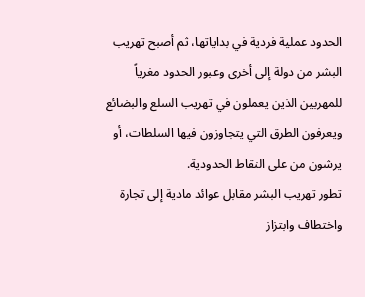الحدود عملية فردية في بداياتها، ثم أصبح تهريب البشر من دولة إلى أخرى وعبور الحدود مغرياً للمهربين الذين يعملون في تهريب السلع والبضائع ويعرفون الطرق التي يتجاوزون فيها السلطات، أو يرشون من على النقاط الحدودية.
تطور تهريب البشر مقابل عوائد مادية إلى تجارة واختطاف وابتزاز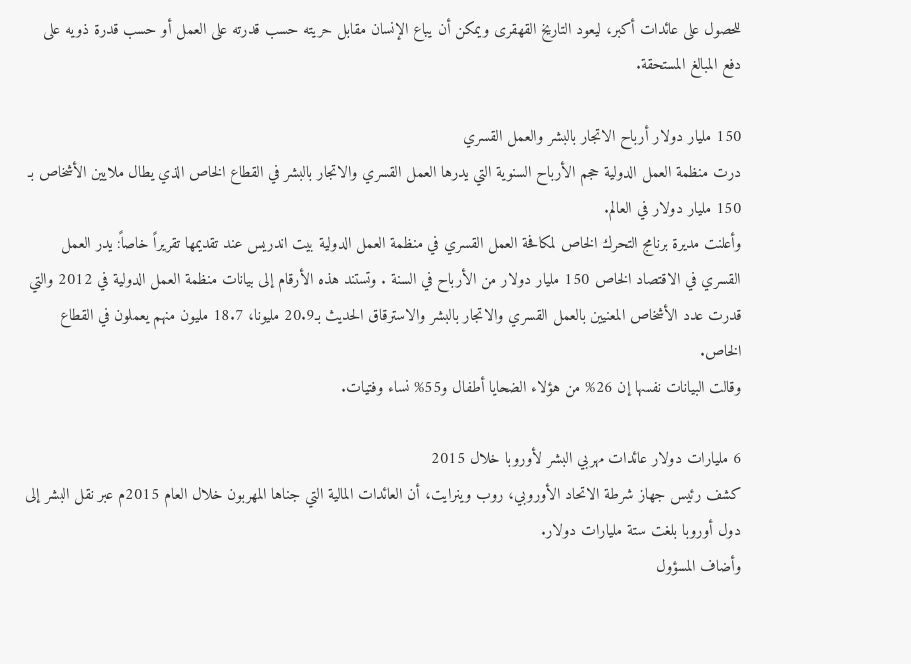للحصول على عائدات أكبر، ليعود التاريخ القهقرى ويمكن أن يباع الإنسان مقابل حريته حسب قدرته على العمل أو حسب قدرة ذويه على دفع المبالغ المستحقة.

150 مليار دولار أرباح الاتجار بالبشر والعمل القسري
درت منظمة العمل الدولية حجم الأرباح السنوية التي يدرها العمل القسري والاتجار بالبشر في القطاع الخاص الذي يطال ملايين الأشخاص بـ 150 مليار دولار في العالم.
وأعلنت مديرة برنامج التحرك الخاص لمكافحة العمل القسري في منظمة العمل الدولية بيت اندريس عند تقديمها تقريراً خاصاً: يدر العمل القسري في الاقتصاد الخاص 150 مليار دولار من الأرباح في السنة . وتستند هذه الأرقام إلى بيانات منظمة العمل الدولية في 2012 والتي قدرت عدد الأشخاص المعنيين بالعمل القسري والاتجار بالبشر والاسترقاق الحديث بـ20.9 مليونا، 18.7 مليون منهم يعملون في القطاع الخاص.
وقالت البيانات نفسها إن 26% من هؤلاء الضحايا أطفال و55% نساء وفتيات.

6 مليارات دولار عائدات مهربي البشر لأوروبا خلال 2015
كشف رئيس جهاز شرطة الاتحاد الأوروبي، روب وينرايت، أن العائدات المالية التي جناها المهربون خلال العام 2015م عبر نقل البشر إلى دول أوروبا بلغت ستة مليارات دولار.
وأضاف المسؤول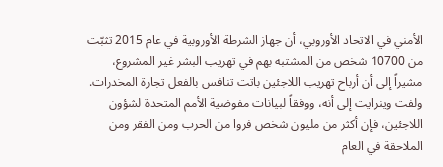الأمني في الاتحاد الأوروبي، أن جهاز الشرطة الأوروبية في عام 2015 تثبّت من 10700 شخص من المشتبه بهم في تهريب البشر غير المشروع، مشيراً إلى أن أرباح تهريب اللاجئين باتت تنافس بالفعل تجارة المخدرات.
ولفت وينرايت إلى أنه، ووفقاً لبيانات مفوضية الأمم المتحدة لشؤون اللاجئين، فإن أكثر من مليون شخص فروا من الحرب ومن الفقر ومن الملاحقة في العام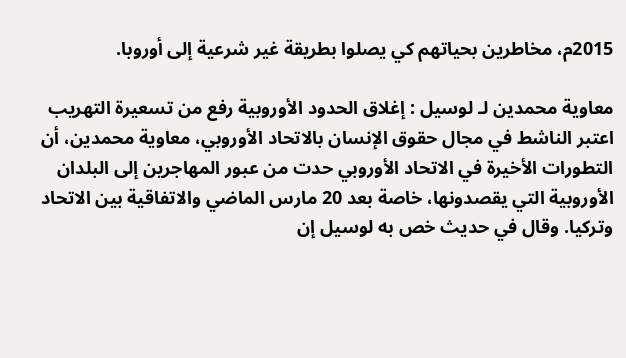2015م، مخاطرين بحياتهم كي يصلوا بطريقة غير شرعية إلى أوروبا.

معاوية محمدين لـ لوسيل : إغلاق الحدود الأوروبية رفع من تسعيرة التهريب
اعتبر الناشط في مجال حقوق الإنسان بالاتحاد الأوروبي، معاوية محمدين، أن التطورات الأخيرة في الاتحاد الأوروبي حدت من عبور المهاجرين إلى البلدان الأوروبية التي يقصدونها، خاصة بعد 20 مارس الماضي والاتفاقية بين الاتحاد وتركيا. وقال في حديث خص به لوسيل إن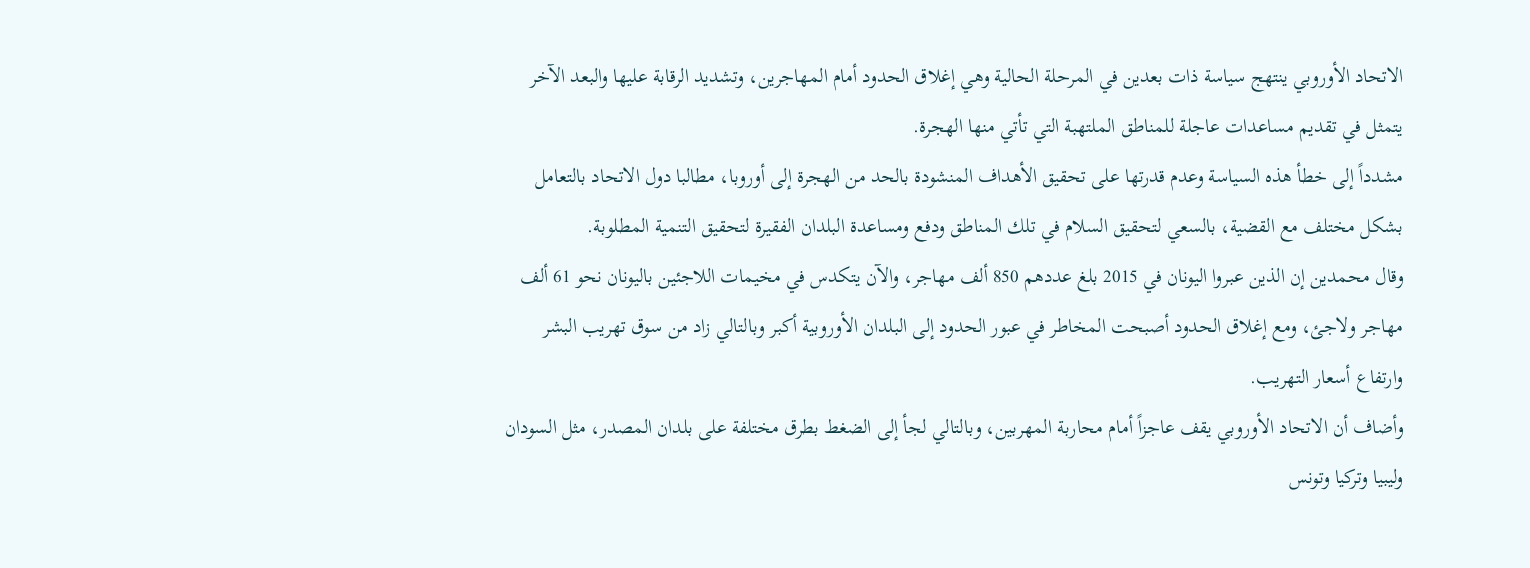الاتحاد الأوروبي ينتهج سياسة ذات بعدين في المرحلة الحالية وهي إغلاق الحدود أمام المهاجرين، وتشديد الرقابة عليها والبعد الآخر يتمثل في تقديم مساعدات عاجلة للمناطق الملتهبة التي تأتي منها الهجرة.
مشدداً إلى خطأ هذه السياسة وعدم قدرتها على تحقيق الأهداف المنشودة بالحد من الهجرة إلى أوروبا، مطالبا دول الاتحاد بالتعامل بشكل مختلف مع القضية، بالسعي لتحقيق السلام في تلك المناطق ودفع ومساعدة البلدان الفقيرة لتحقيق التنمية المطلوبة.
وقال محمدين إن الذين عبروا اليونان في 2015 بلغ عددهم 850 ألف مهاجر، والآن يتكدس في مخيمات اللاجئين باليونان نحو 61 ألف مهاجر ولاجئ، ومع إغلاق الحدود أصبحت المخاطر في عبور الحدود إلى البلدان الأوروبية أكبر وبالتالي زاد من سوق تهريب البشر وارتفاع أسعار التهريب.
وأضاف أن الاتحاد الأوروبي يقف عاجزاً أمام محاربة المهربين، وبالتالي لجأ إلى الضغط بطرق مختلفة على بلدان المصدر، مثل السودان وليبيا وتركيا وتونس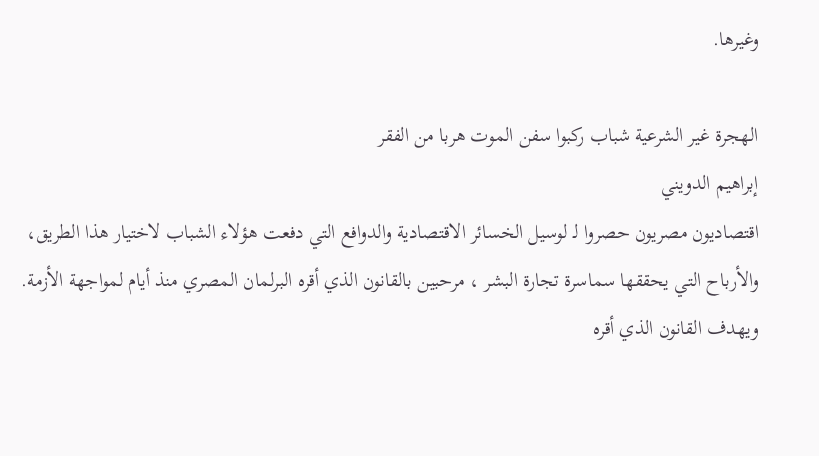وغيرها.

الهجرة غير الشرعية شباب ركبوا سفن الموت هربا من الفقر
إبراهيم الدويني
اقتصاديون مصريون حصروا لـ لوسيل الخسائر الاقتصادية والدوافع التي دفعت هؤلاء الشباب لاختيار هذا الطريق، والأرباح التي يحققها سماسرة تجارة البشر ، مرحبين بالقانون الذي أقره البرلمان المصري منذ أيام لمواجهة الأزمة.
ويهدف القانون الذي أقره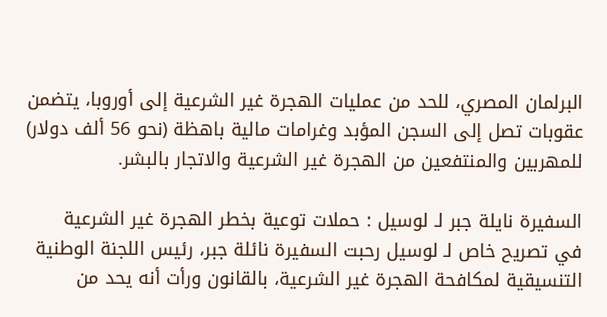البرلمان المصري، للحد من عمليات الهجرة غير الشرعية إلى أوروبا، يتضمن عقوبات تصل إلى السجن المؤبد وغرامات مالية باهظة (نحو 56 ألف دولار) للمهربين والمنتفعين من الهجرة غير الشرعية والاتجار بالبشر.

السفيرة نايلة جبر لـ لوسيل : حملات توعية بخطر الهجرة غير الشرعية
في تصريح خاص لـ لوسيل رحبت السفيرة نائلة جبر، رئيس اللجنة الوطنية التنسيقية لمكافحة الهجرة غير الشرعية، بالقانون ورأت أنه يحد من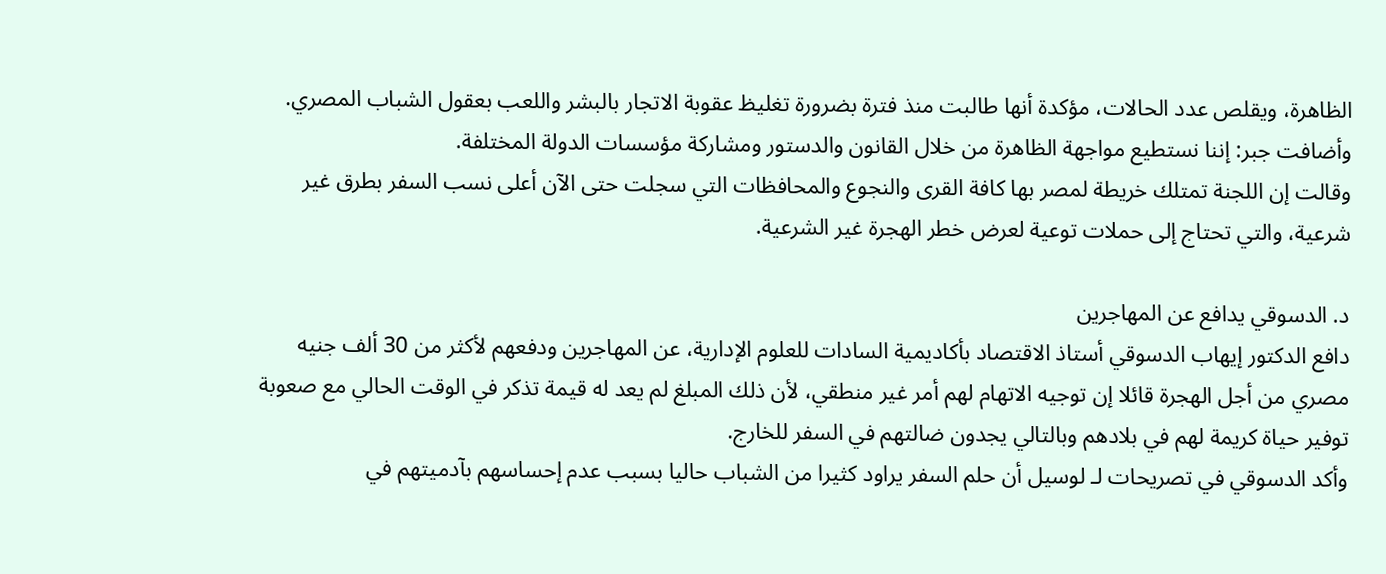الظاهرة، ويقلص عدد الحالات، مؤكدة أنها طالبت منذ فترة بضرورة تغليظ عقوبة الاتجار بالبشر واللعب بعقول الشباب المصري.
وأضافت جبر: إننا نستطيع مواجهة الظاهرة من خلال القانون والدستور ومشاركة مؤسسات الدولة المختلفة.
وقالت إن اللجنة تمتلك خريطة لمصر بها كافة القرى والنجوع والمحافظات التي سجلت حتى الآن أعلى نسب السفر بطرق غير شرعية، والتي تحتاج إلى حملات توعية لعرض خطر الهجرة غير الشرعية.

د. الدسوقي يدافع عن المهاجرين
دافع الدكتور إيهاب الدسوقي أستاذ الاقتصاد بأكاديمية السادات للعلوم الإدارية، عن المهاجرين ودفعهم لأكثر من 30 ألف جنيه مصري من أجل الهجرة قائلا إن توجيه الاتهام لهم أمر غير منطقي، لأن ذلك المبلغ لم يعد له قيمة تذكر في الوقت الحالي مع صعوبة توفير حياة كريمة لهم في بلادهم وبالتالي يجدون ضالتهم في السفر للخارج.
وأكد الدسوقي في تصريحات لـ لوسيل أن حلم السفر يراود كثيرا من الشباب حاليا بسبب عدم إحساسهم بآدميتهم في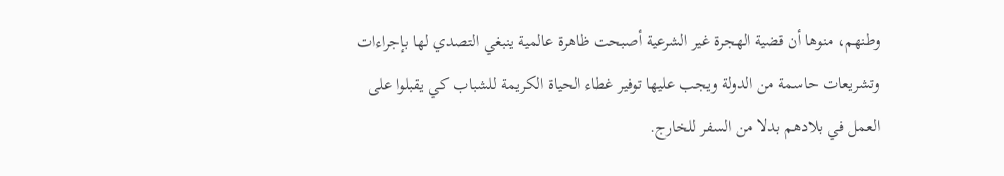وطنهم، منوها أن قضية الهجرة غير الشرعية أصبحت ظاهرة عالمية ينبغي التصدي لها بإجراءات وتشريعات حاسمة من الدولة ويجب عليها توفير غطاء الحياة الكريمة للشباب كي يقبلوا على العمل في بلادهم بدلا من السفر للخارج.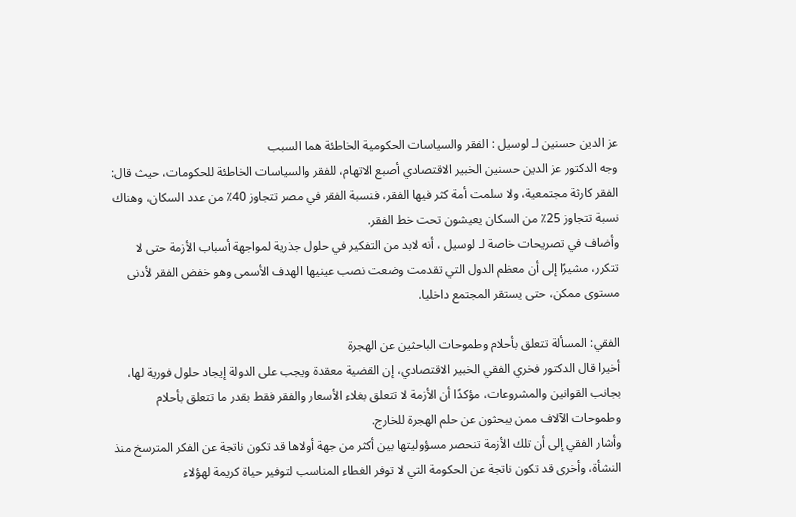عز الدين حسنين لـ لوسيل : الفقر والسياسات الحكومية الخاطئة هما السبب
وجه الدكتور عز الدين حسنين الخبير الاقتصادي أصبع الاتهام، للفقر والسياسات الخاطئة للحكومات، حيث قال: الفقر كارثة مجتمعية، ولا سلمت أمة كثر فيها الفقر، فنسبة الفقر في مصر تتجاوز 40٪ من عدد السكان، وهناك نسبة تتجاوز 25٪ من السكان يعيشون تحت خط الفقر.
وأضاف في تصريحات خاصة لـ لوسيل ، أنه لابد من التفكير في حلول جذرية لمواجهة أسباب الأزمة حتى لا تتكرر، مشيرًا إلى أن معظم الدول التي تقدمت وضعت نصب عينيها الهدف الأسمى وهو خفض الفقر لأدنى مستوى ممكن، حتى يستقر المجتمع داخليا.

الفقي: المسألة تتعلق بأحلام وطموحات الباحثين عن الهجرة
أخيرا قال الدكتور فخري الفقي الخبير الاقتصادي، إن القضية معقدة ويجب على الدولة إيجاد حلول فورية لها، بجانب القوانين والمشروعات، مؤكدًا أن الأزمة لا تتعلق بغلاء الأسعار والفقر فقط بقدر ما تتعلق بأحلام وطموحات الآلاف ممن يبحثون عن حلم الهجرة للخارج.
وأشار الفقي إلى أن تلك الأزمة تنحصر مسؤوليتها بين أكثر من جهة أولاها قد تكون ناتجة عن الفكر المترسخ منذ النشأة، وأخرى قد تكون ناتجة عن الحكومة التي لا توفر الغطاء المناسب لتوفير حياة كريمة لهؤلاء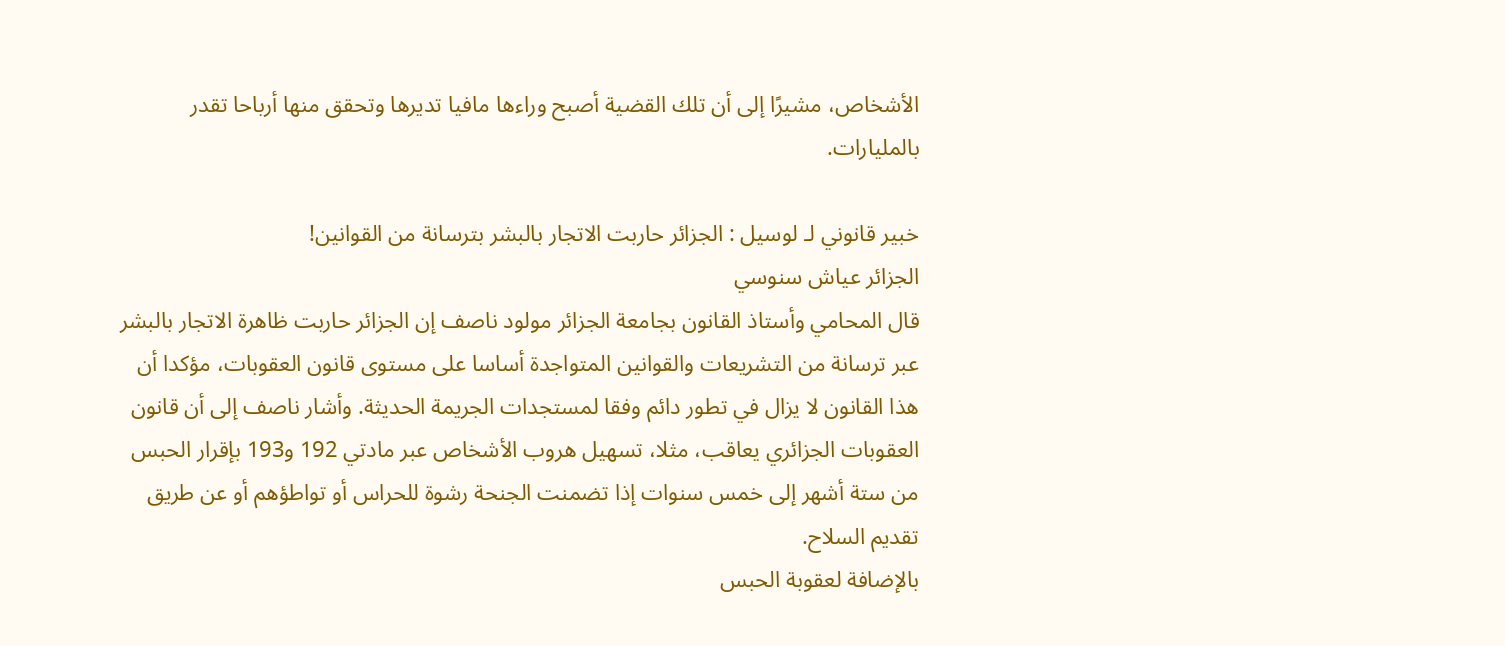الأشخاص، مشيرًا إلى أن تلك القضية أصبح وراءها مافيا تديرها وتحقق منها أرباحا تقدر بالمليارات.

خبير قانوني لـ لوسيل : الجزائر حاربت الاتجار بالبشر بترسانة من القوانين!
الجزائر عياش سنوسي
قال المحامي وأستاذ القانون بجامعة الجزائر مولود ناصف إن الجزائر حاربت ظاهرة الاتجار بالبشر عبر ترسانة من التشريعات والقوانين المتواجدة أساسا على مستوى قانون العقوبات، مؤكدا أن هذا القانون لا يزال في تطور دائم وفقا لمستجدات الجريمة الحديثة. وأشار ناصف إلى أن قانون العقوبات الجزائري يعاقب، مثلا، تسهيل هروب الأشخاص عبر مادتي 192 و193 بإقرار الحبس من ستة أشهر إلى خمس سنوات إذا تضمنت الجنحة رشوة للحراس أو تواطؤهم أو عن طريق تقديم السلاح.
بالإضافة لعقوبة الحبس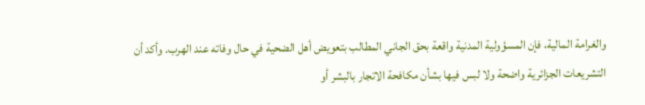والغرامة المالية، فإن المسؤولية المدنية واقعة بحق الجاني المطالب بتعويض أهل الضحية في حال وفاته عند الهرب. وأكد أن التشريعات الجزائرية واضحة ولا لبس فيها بشأن مكافحة الاتجار بالبشر أو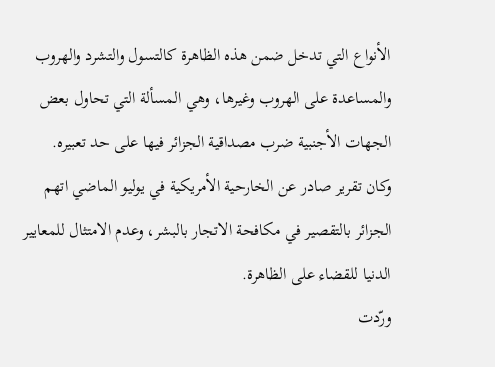الأنواع التي تدخل ضمن هذه الظاهرة كالتسول والتشرد والهروب والمساعدة على الهروب وغيرها، وهي المسألة التي تحاول بعض الجهات الأجنبية ضرب مصداقية الجزائر فيها على حد تعبيره.
وكان تقرير صادر عن الخارحية الأمريكية في يوليو الماضي اتهم الجزائر بالتقصير في مكافحة الاتجار بالبشر، وعدم الامتثال للمعايير الدنيا للقضاء على الظاهرة.
ورّدت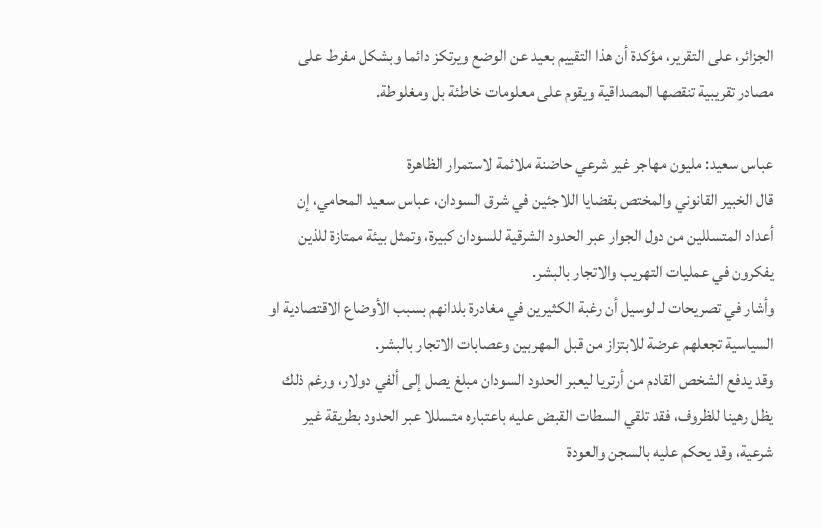الجزائر، على التقرير، مؤكدة أن هذا التقييم بعيد عن الوضع ويرتكز دائما وبشكل مفرط على مصادر تقريبية تنقصها المصداقية ويقوم على معلومات خاطئة بل ومغلوطة.

عباس سعيد: مليون مهاجر غير شرعي حاضنة ملائمة لاستمرار الظاهرة
قال الخبير القانوني والمختص بقضايا اللاجئين في شرق السودان، عباس سعيد المحامي، إن أعداد المتسللين من دول الجوار عبر الحدود الشرقية للسودان كبيرة، وتمثل بيئة ممتازة للذين يفكرون في عمليات التهريب والاتجار بالبشر.
وأشار في تصريحات لـ لوسيل أن رغبة الكثيرين في مغادرة بلدانهم بسبب الأوضاع الاقتصادية او السياسية تجعلهم عرضة للابتزاز من قبل المهربين وعصابات الاتجار بالبشر.
وقد يدفع الشخص القادم من أرتريا ليعبر الحدود السودان مبلغ يصل إلى ألفي دولار، ورغم ذلك يظل رهينا للظروف، فقد تلقي السطات القبض عليه باعتباره متسللا عبر الحدود بطريقة غير شرعية، وقد يحكم عليه بالسجن والعودة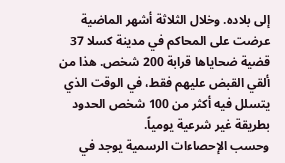إلى بلاده. وخلال الثلاثة أشهر الماضية عرضت على المحاكم في مدينة كسلا 37 قضية ضحاياها قرابة 200 شخص. هذا من ألقي القبض عليهم فقط، في الوقت الذي يتسلل فيه أكثر من 100 شخص الحدود بطريقة غير شرعية يومياً.
وحسب الإحصاءات الرسمية يوجد في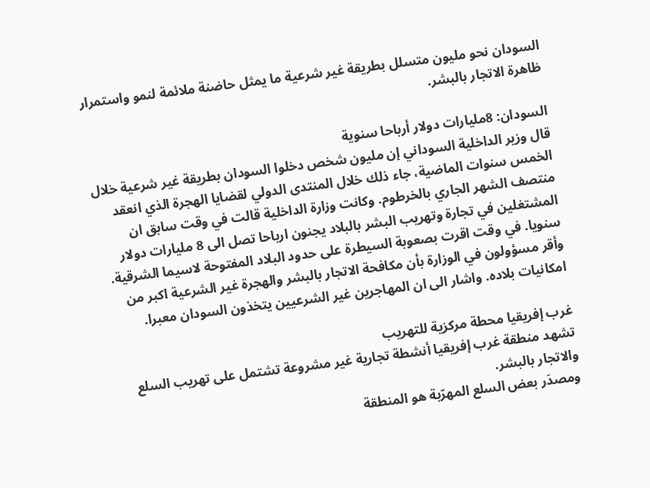السودان نحو مليون متسلل بطريقة غير شرعية ما يمثل حاضنة ملائمة لنمو واستمرار ظاهرة الاتجار بالبشر.

السودان: 8مليارات دولار أرباحا سنوية
قال وزير الداخلية السوداني إن مليون شخص دخلوا السودان بطريقة غير شرعية خلال الخمس سنوات الماضية، جاء ذلك خلال المنتدى الدولي لقضايا الهجرة الذي انعقد منتصف الشهر الجاري بالخرطوم. وكانت وزارة الداخلية قالت في وقت سابق ان المشتغلين في تجارة وتهريب البشر بالبلاد يجنون ارباحا تصل الى 8 مليارات دولار سنويا. في وقت اقرت بصعوبة السيطرة على حدود البلاد المفتوحة لاسيما الشرقية.
وأقر مسؤولون في الوزارة بأن مكافحة الاتجار بالبشر والهجرة غير الشرعية اكبر من امكانيات بلاده. واشار الى ان المهاجرين غير الشرعيين يتخذون السودان معبرا.

غرب إفريقيا محطة مركزية للتهريب
تشهد منطقة غرب إفريقيا أنشطة تجارية غير مشروعة تشتمل على تهريب السلع والاتجار بالبشر.
ومصدَر بعض السلع المهرّبة هو المنطقة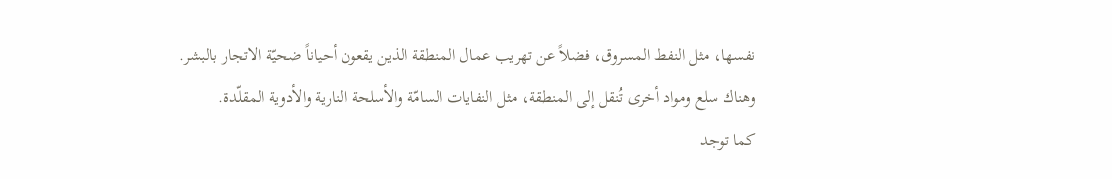نفسها، مثل النفط المسروق، فضلاً عن تهريب عمال المنطقة الذين يقعون أحياناً ضحيّة الاتجار بالبشر.
وهناك سلع ومواد أخرى تُنقل إلى المنطقة، مثل النفايات السامّة والأسلحة النارية والأدوية المقلّدة.
كما توجد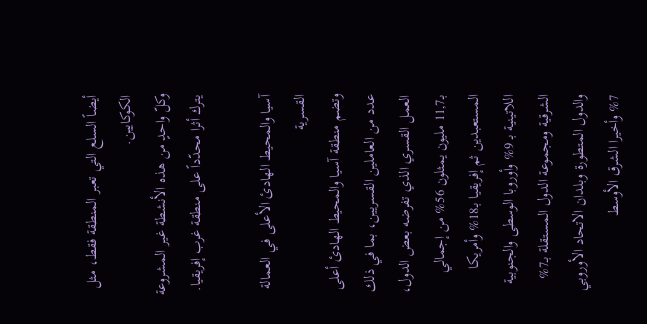أيضاً السلع التي تعبر المنطقة فقط، مثل الكوكايين.
وكلّ واحدٍ من هذه الأنشطة غير المشروعة يترك أثرا محدّداً على منطقة غرب إفريقيا.

آسيا والمحيط الهادئ الأعلى في العمالة القسرية
وتضم منطقة آسيا والمحيط الهادئ أعلى عدد من العاملين القسريين، بما في ذلك العمل القسري الذي تفرضه بعض الدول، بـ11,7 مليون يمثلون 56% من إجمالي المستعبدين ثم إفريقيا بـ18% وأمريكا اللاتينية بـ 9% وأوروبا الوسطى والجنوبية الشرقية ومجموعة الدول المستقلة بـ7% والدول المتطورة وبلدان الاتحاد الأوروبي 7% وأخيرا الشرق الأوسط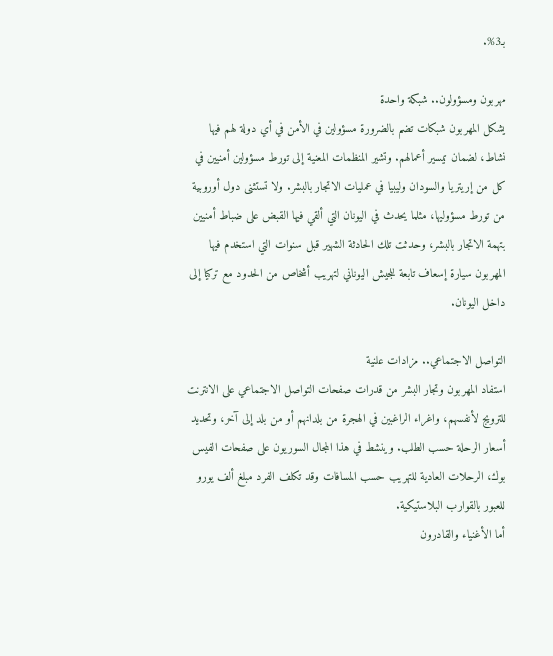بـ3%.

مهربون ومسؤولون.. شبكة واحدة
يشكل المهربون شبكات تضم بالضرورة مسؤولين في الأمن في أي دولة لهم فيها نشاط، لضمان تيسير أعمالهم. وتشير المنظمات المعنية إلى تورط مسؤولين أمنيين في كل من إريتريا والسودان وليبيا في عمليات الاتجار بالبشر. ولا تستثنى دول أوروبية من تورط مسؤوليها، مثلما يحدث في اليونان التي ألقي فيها القبض على ضباط أمنيين بتهمة الاتجار بالبشر، وحدثت تلك الحادثة الشهير قبل سنوات التي استخدم فيها المهربون سيارة إسعاف تابعة للجيش اليوناني لتهريب أشخاص من الحدود مع تركيا إلى داخل اليونان.

التواصل الاجتماعي.. مزادات علنية
استفاد المهربون وتجار البشر من قدرات صفحات التواصل الاجتماعي على الانترنت للترويج لأنفسهم، واغراء الراغبين في الهجرة من بلدانهم أو من بلد إلى آخر، وتحديد أسعار الرحلة حسب الطلب. وينشط في هذا المجال السوريون على صفحات الفيس بوك، الرحلات العادية للتهريب حسب المسافات وقد تكلف الفرد مبلغ ألف يورو للعبور بالقوارب البلاستيكية.
أما الأغنياء والقادرون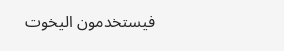فيستخدمون اليخوت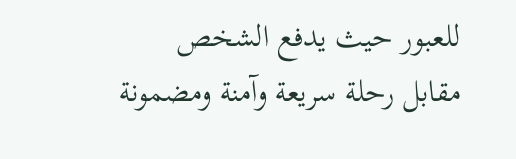للعبور حيث يدفع الشخص مقابل رحلة سريعة وآمنة ومضمونة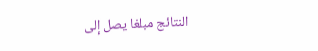النتائج مبلغا يصل إلى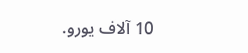10 آلاف يورو.